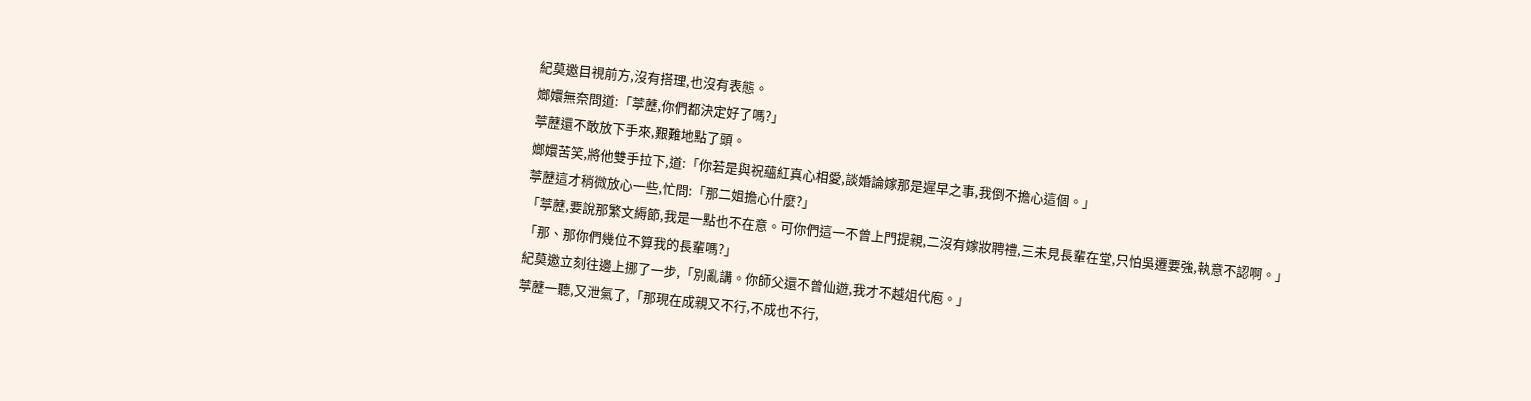紀莫邀目視前方,沒有搭理,也沒有表態。
嫏嬛無奈問道:「葶藶,你們都決定好了嗎?」
葶藶還不敢放下手來,艱難地點了頭。
嫏嬛苦笑,將他雙手拉下,道:「你若是與祝蘊紅真心相愛,談婚論嫁那是遲早之事,我倒不擔心這個。」
葶藶這才稍微放心一些,忙問:「那二姐擔心什麼?」
「葶藶,要說那繁文縟節,我是一點也不在意。可你們這一不曾上門提親,二沒有嫁妝聘禮,三未見長輩在堂,只怕吳遷要強,執意不認啊。」
「那、那你們幾位不算我的長輩嗎?」
紀莫邀立刻往邊上挪了一步,「別亂講。你師父還不曾仙遊,我才不越俎代庖。」
葶藶一聽,又泄氣了,「那現在成親又不行,不成也不行,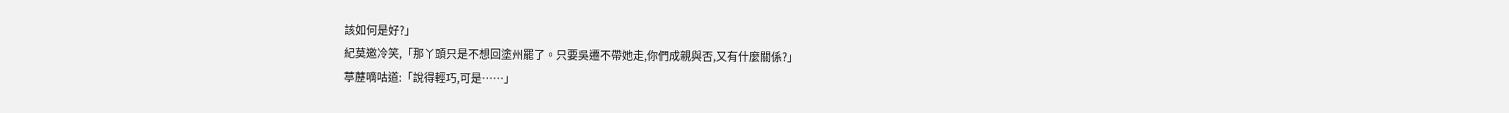該如何是好?」
紀莫邀冷笑,「那丫頭只是不想回塗州罷了。只要吳遷不帶她走,你們成親與否,又有什麼關係?」
葶藶嘀咕道:「說得輕巧,可是……」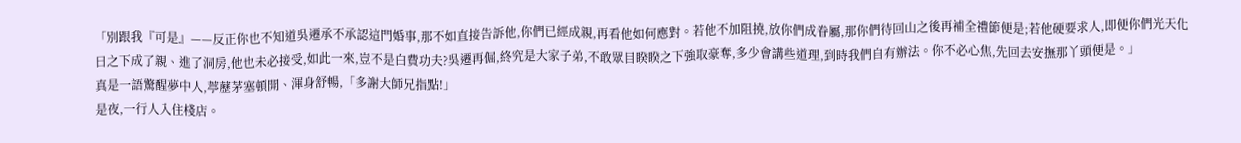「別跟我『可是』——反正你也不知道吳遷承不承認這門婚事,那不如直接告訴他,你們已經成親,再看他如何應對。若他不加阻撓,放你們成眷屬,那你們待回山之後再補全禮節便是;若他硬要求人,即便你們光天化日之下成了親、進了洞房,他也未必接受,如此一來,豈不是白費功夫?吳遷再倔,終究是大家子弟,不敢眾目睽睽之下強取豪奪,多少會講些道理,到時我們自有辦法。你不必心焦,先回去安撫那丫頭便是。」
真是一語驚醒夢中人,葶藶茅塞頓開、渾身舒暢,「多謝大師兄指點!」
是夜,一行人入住棧店。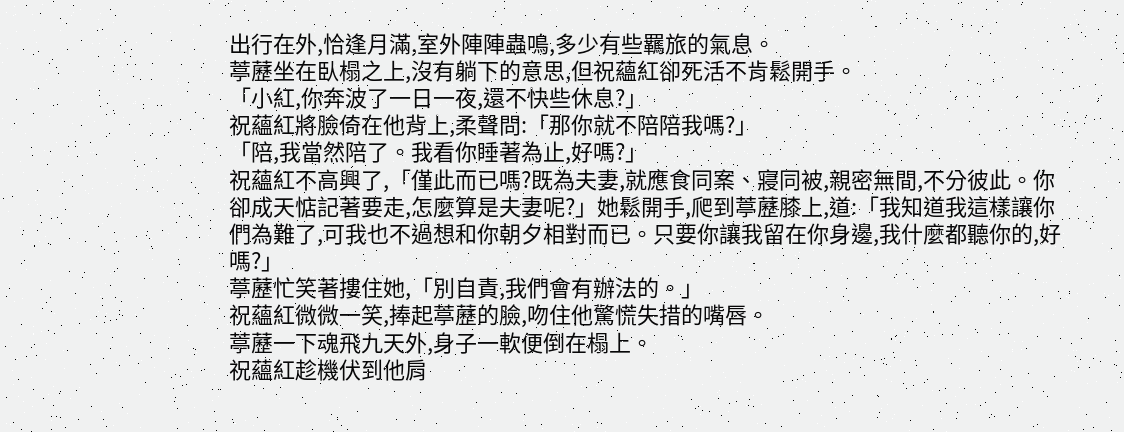出行在外,恰逢月滿,室外陣陣蟲鳴,多少有些羈旅的氣息。
葶藶坐在臥榻之上,沒有躺下的意思,但祝蘊紅卻死活不肯鬆開手。
「小紅,你奔波了一日一夜,還不快些休息?」
祝蘊紅將臉倚在他背上,柔聲問:「那你就不陪陪我嗎?」
「陪,我當然陪了。我看你睡著為止,好嗎?」
祝蘊紅不高興了,「僅此而已嗎?既為夫妻,就應食同案、寢同被,親密無間,不分彼此。你卻成天惦記著要走,怎麼算是夫妻呢?」她鬆開手,爬到葶藶膝上,道:「我知道我這樣讓你們為難了,可我也不過想和你朝夕相對而已。只要你讓我留在你身邊,我什麼都聽你的,好嗎?」
葶藶忙笑著摟住她,「別自責,我們會有辦法的。」
祝蘊紅微微一笑,捧起葶藶的臉,吻住他驚慌失措的嘴唇。
葶藶一下魂飛九天外,身子一軟便倒在榻上。
祝蘊紅趁機伏到他肩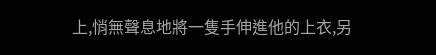上,悄無聲息地將一隻手伸進他的上衣,另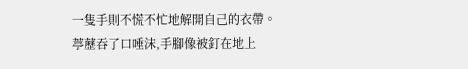一隻手則不慌不忙地解開自己的衣帶。
葶藶吞了口唾沫,手腳像被釘在地上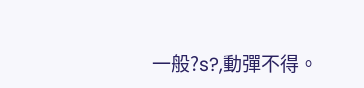一般?s?,動彈不得。